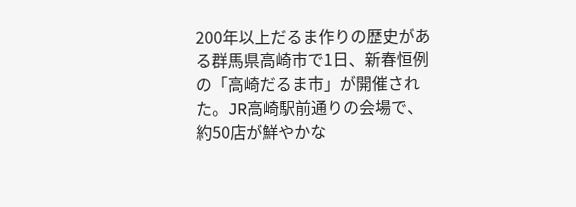200年以上だるま作りの歴史がある群馬県高崎市で1日、新春恒例の「高崎だるま市」が開催された。JR高崎駅前通りの会場で、約50店が鮮やかな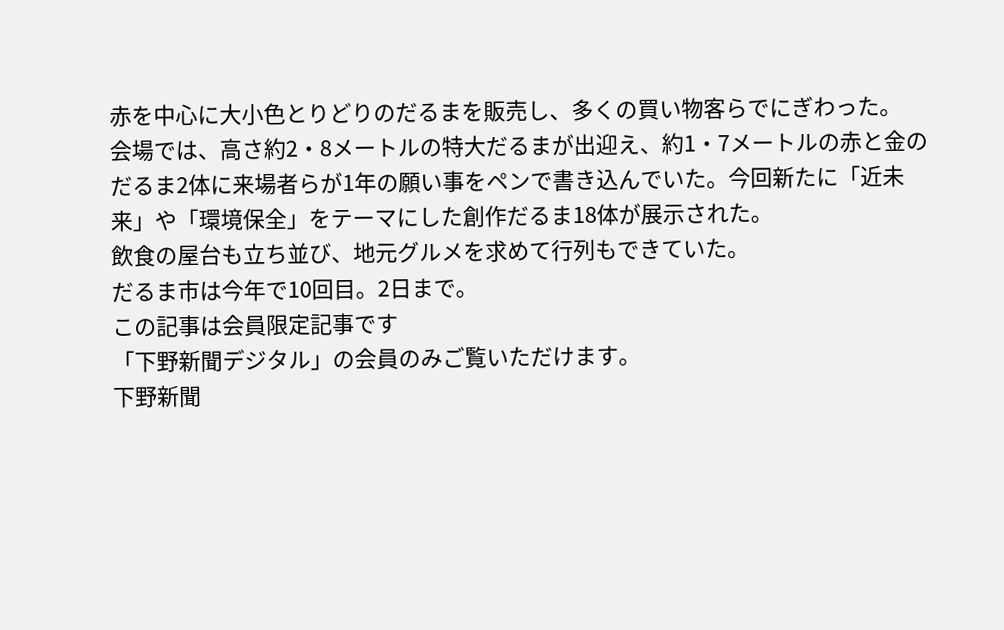赤を中心に大小色とりどりのだるまを販売し、多くの買い物客らでにぎわった。
会場では、高さ約2・8メートルの特大だるまが出迎え、約1・7メートルの赤と金のだるま2体に来場者らが1年の願い事をペンで書き込んでいた。今回新たに「近未来」や「環境保全」をテーマにした創作だるま18体が展示された。
飲食の屋台も立ち並び、地元グルメを求めて行列もできていた。
だるま市は今年で10回目。2日まで。
この記事は会員限定記事です
「下野新聞デジタル」の会員のみご覧いただけます。
下野新聞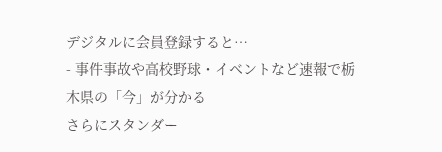デジタルに会員登録すると…
- 事件事故や高校野球・イベントなど速報で栃木県の「今」が分かる
さらにスタンダー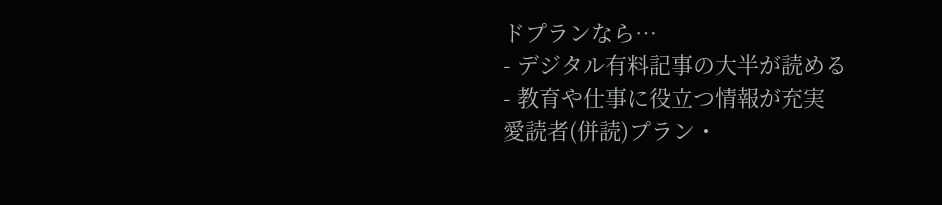ドプランなら…
- デジタル有料記事の大半が読める
- 教育や仕事に役立つ情報が充実
愛読者(併読)プラン・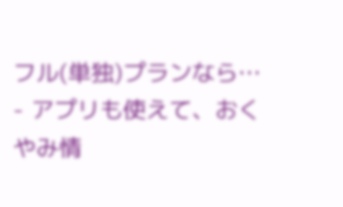フル(単独)プランなら…
- アプリも使えて、おくやみ情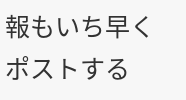報もいち早く
ポストする